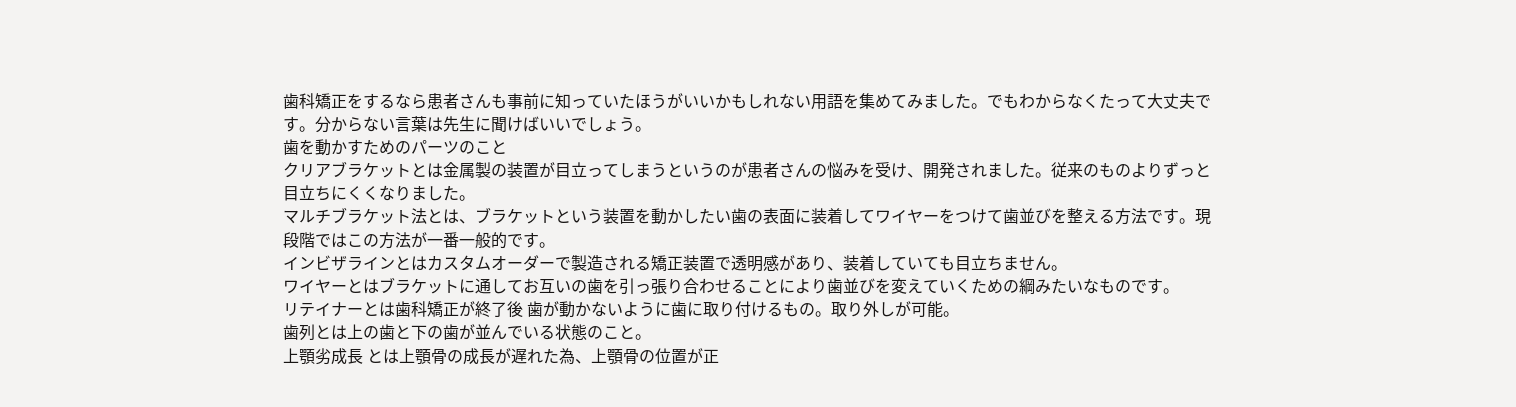歯科矯正をするなら患者さんも事前に知っていたほうがいいかもしれない用語を集めてみました。でもわからなくたって大丈夫です。分からない言葉は先生に聞けばいいでしょう。
歯を動かすためのパーツのこと
クリアブラケットとは金属製の装置が目立ってしまうというのが患者さんの悩みを受け、開発されました。従来のものよりずっと目立ちにくくなりました。
マルチブラケット法とは、ブラケットという装置を動かしたい歯の表面に装着してワイヤーをつけて歯並びを整える方法です。現段階ではこの方法が一番一般的です。
インビザラインとはカスタムオーダーで製造される矯正装置で透明感があり、装着していても目立ちません。
ワイヤーとはブラケットに通してお互いの歯を引っ張り合わせることにより歯並びを変えていくための綱みたいなものです。
リテイナーとは歯科矯正が終了後 歯が動かないように歯に取り付けるもの。取り外しが可能。
歯列とは上の歯と下の歯が並んでいる状態のこと。
上顎劣成長 とは上顎骨の成長が遅れた為、上顎骨の位置が正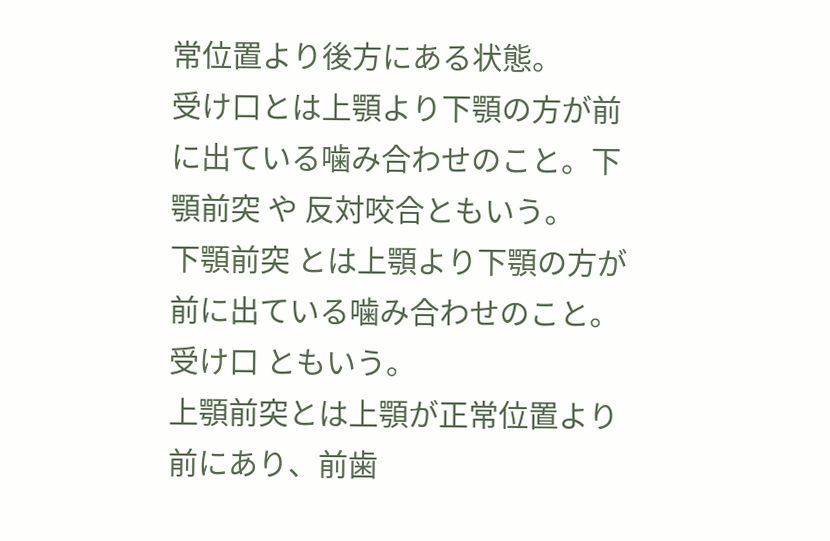常位置より後方にある状態。
受け口とは上顎より下顎の方が前に出ている噛み合わせのこと。下顎前突 や 反対咬合ともいう。
下顎前突 とは上顎より下顎の方が前に出ている噛み合わせのこと。受け口 ともいう。
上顎前突とは上顎が正常位置より前にあり、前歯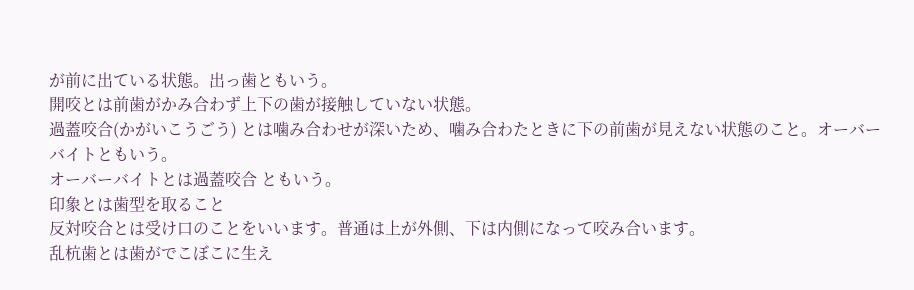が前に出ている状態。出っ歯ともいう。
開咬とは前歯がかみ合わず上下の歯が接触していない状態。
過蓋咬合(かがいこうごう) とは噛み合わせが深いため、噛み合わたときに下の前歯が見えない状態のこと。オーバーバイトともいう。
オーバーバイトとは過蓋咬合 ともいう。
印象とは歯型を取ること
反対咬合とは受け口のことをいいます。普通は上が外側、下は内側になって咬み合います。
乱杭歯とは歯がでこぼこに生え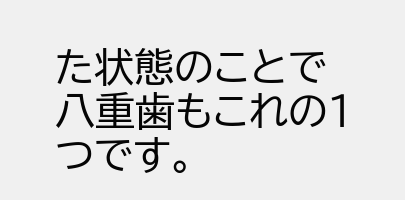た状態のことで 八重歯もこれの1つです。